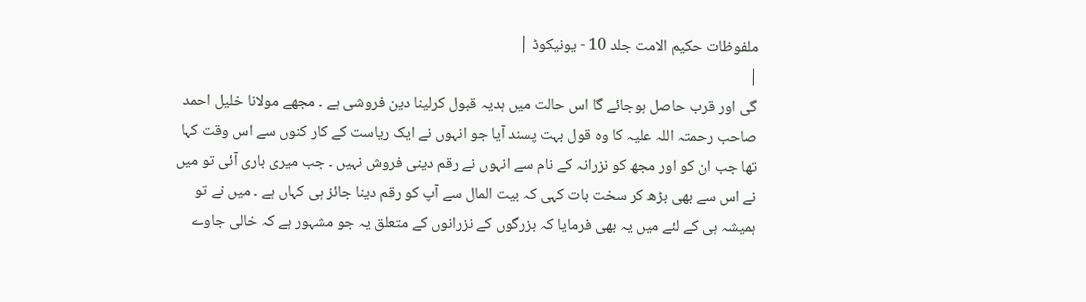ملفوظات حکیم الامت جلد 10 - یونیکوڈ |
|
گی اور قرب حاصل ہوجائے گا اس حالت میں ہدیہ قبول کرلینا دین فروشی ہے ۔ مجھے مولانا خلیل احمد صاحب رحمتہ اللہ علیہ کا وہ قول بہت پسند آیا جو انہوں نے ایک ریاست کے کار کنوں سے اس وقت کہا تھا جب ان کو اور مجھ کو نزرانہ کے نام سے انہوں نے رقم دینی فروش نہیں ۔ جب میری باری آئی تو میں نے اس سے بھی بڑھ کر سخت بات کہی کہ بیت المال سے آپ کو رقم دینا جائز ہی کہاں ہے ۔ میں نے تو ہمیشہ ہی کے لئے میں یہ بھی فرمایا کہ بزرگوں کے نزرانوں کے متعلق یہ جو مشہور ہے کہ خالی جاوے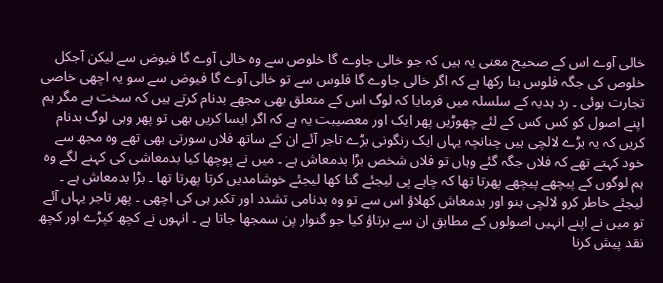خالی آوے اس کے صحیح معنی یہ ہیں کہ جو خالی جاوے گا خلوص سے وہ خالی آوے گا فیوض سے لیکن آجکل خلوص کی جگہ فلوس بنا رکھا ہے کہ اگر خالی جاوے گا فلوس سے تو خالی آوے گا فیوض سے سو یہ اچھی خاصی تجارت ہوئی ۔ رد ہدیہ کے سلسلہ میں فرمایا کہ لوگ اس کے متعلق بھی مجھے بدنام کرتے ہیں کہ سخت ہے مگر ہم اپنے اصول کو کس کس کے لئے چھوڑیں پھر ایک اور معصیبت یہ ہے کہ اگر ایسا کریں بھی تو پھر وہی لوگ بدنام کریں کہ یہ بڑے لالچی ہیں چنانچہ یہاں ایک رنگونی بڑے تاجر آئے ان کے ساتھ فلاں سورتی بھی تھے وہ مجھ سے خود کہتے تھے کہ فلاں جگہ گئے وہاں تو فلاں شخص بڑا بدمعاش ہے ۔ میں نے پوچھا کیا بدمعاشی کی کہنے لگے وہ ہم لوگوں کے پیچھے پیچھے پھرتا تھا کہ چاہے پی لیجئے گنا کھا لیجئے خوشامدیں کرتا پھرتا تھا ۔ بڑا بدمعاش ہے ۔ لیجئے خاطر کرو لالچی بنو اور بدمعاش کھلاؤ اس سے تو وہ بدنامی تشدد اور تکبر ہی کی اچھی ۔ پھر تاجر یہاں آئے تو میں نے اپنے انہیں اصولوں کے مطابق ان سے برتاؤ کیا جو گنوار پن سمجھا جاتا ہے ۔ انہوں نے کچھ کپڑے اور کچھ نقد پیش کرنا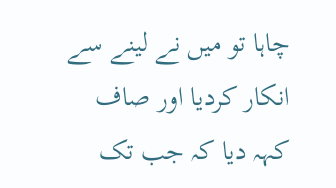چاہا تو میں نے لینے سے انکار کردیا اور صاف کہہ دیا کہ جب تک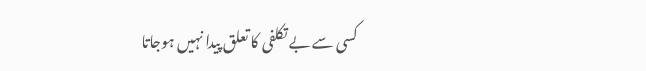کسی سے بے تکلفی کا تعلق پیدا نہیں ہوجاتا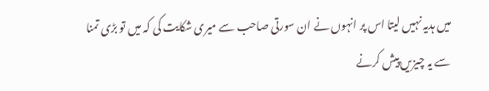میں ہدیہ نہیں لیتا اس پر انہوں نے ان سورتی صاحب سے میری شکایت کی کہ میں تو بڑی تمنا سے یہ چیزیں پیش کرنے